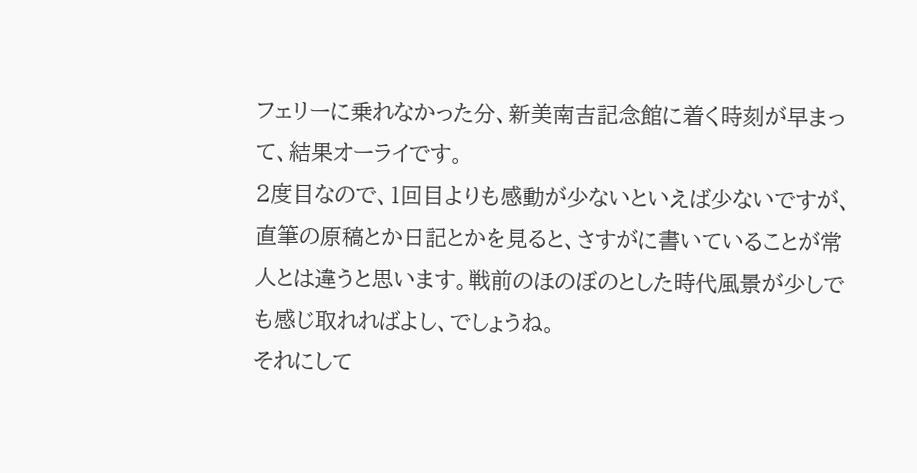フェリーに乗れなかった分、新美南吉記念館に着く時刻が早まって、結果オーライです。
2度目なので、1回目よりも感動が少ないといえば少ないですが、直筆の原稿とか日記とかを見ると、さすがに書いていることが常人とは違うと思います。戦前のほのぼのとした時代風景が少しでも感じ取れればよし、でしょうね。
それにして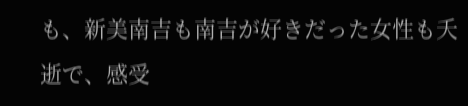も、新美南吉も南吉が好きだった女性も夭逝で、感受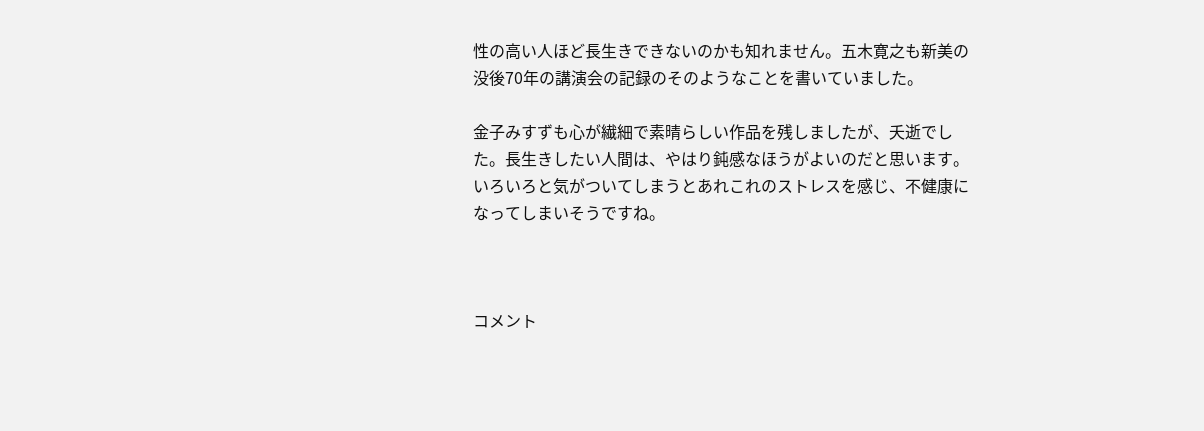性の高い人ほど長生きできないのかも知れません。五木寛之も新美の没後70年の講演会の記録のそのようなことを書いていました。

金子みすずも心が繊細で素晴らしい作品を残しましたが、夭逝でした。長生きしたい人間は、やはり鈍感なほうがよいのだと思います。いろいろと気がついてしまうとあれこれのストレスを感じ、不健康になってしまいそうですね。



コメント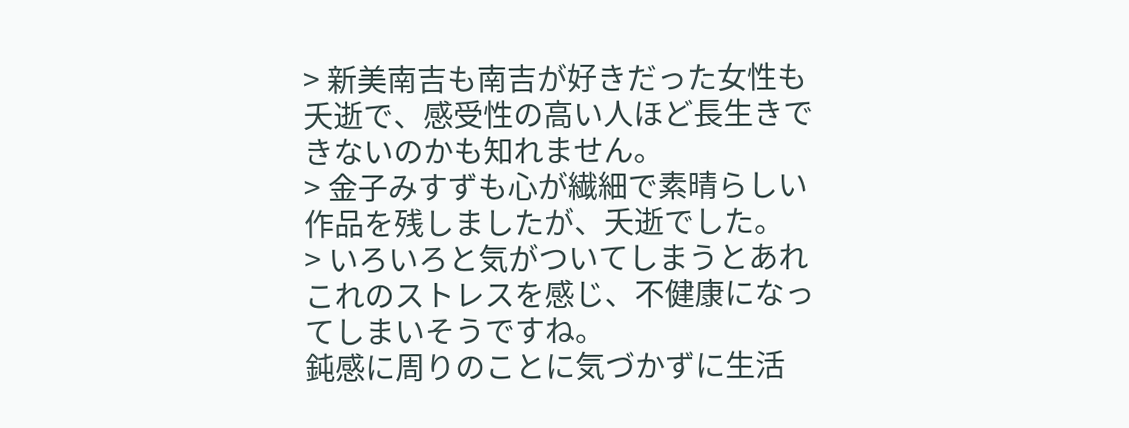> 新美南吉も南吉が好きだった女性も夭逝で、感受性の高い人ほど長生きできないのかも知れません。
> 金子みすずも心が繊細で素晴らしい作品を残しましたが、夭逝でした。
> いろいろと気がついてしまうとあれこれのストレスを感じ、不健康になってしまいそうですね。
鈍感に周りのことに気づかずに生活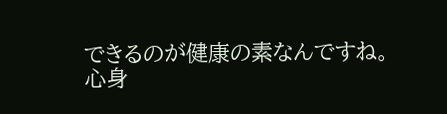できるのが健康の素なんですね。
心身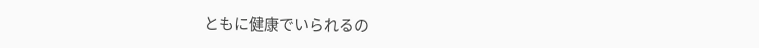ともに健康でいられるの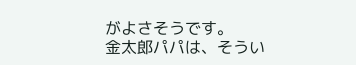がよさそうです。
金太郎パパは、そうい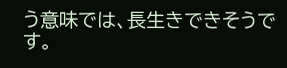う意味では、長生きできそうです。